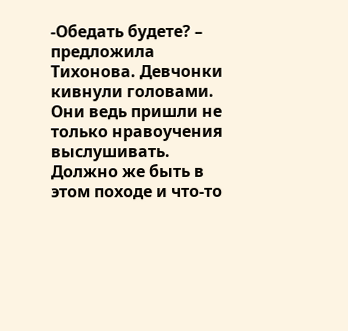-Обедать будете? – предложила Тихонова. Девчонки кивнули головами. Они ведь пришли не только нравоучения выслушивать. Должно же быть в этом походе и что-то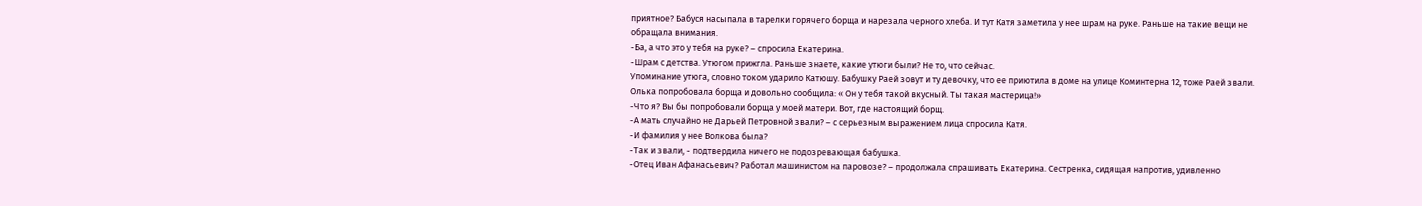приятное? Бабуся насыпала в тарелки горячего борща и нарезала черного хлеба. И тут Катя заметила у нее шрам на руке. Раньше на такие вещи не обращала внимания.
-Ба, а что это у тебя на руке? – спросила Екатерина.
-Шрам с детства. Утюгом прижгла. Раньше знаете, какие утюги были? Не то, что сейчас.
Упоминание утюга, словно током ударило Катюшу. Бабушку Раей зовут и ту девочку, что ее приютила в доме на улице Коминтерна 12, тоже Раей звали. Олька попробовала борща и довольно сообщила: « Он у тебя такой вкусный. Ты такая мастерица!»
-Что я? Вы бы попробовали борща у моей матери. Вот, где настоящий борщ.
-А мать случайно не Дарьей Петровной звали? – с серьезным выражением лица спросила Катя.
-И фамилия у нее Волкова была?
-Так и звали, - подтвердила ничего не подозревающая бабушка.
-Отец Иван Афанасьевич? Работал машинистом на паровозе? – продолжала спрашивать Екатерина. Сестренка, сидящая напротив, удивленно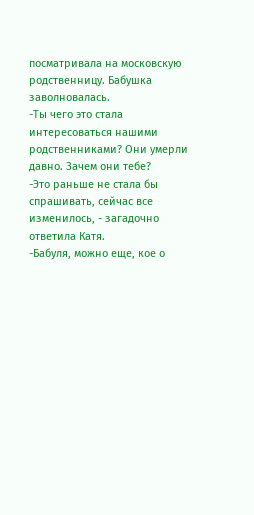посматривала на московскую родственницу. Бабушка заволновалась.
-Ты чего это стала интересоваться нашими родственниками? Они умерли давно. Зачем они тебе?
-Это раньше не стала бы спрашивать, сейчас все изменилось, - загадочно ответила Катя.
-Бабуля, можно еще, кое о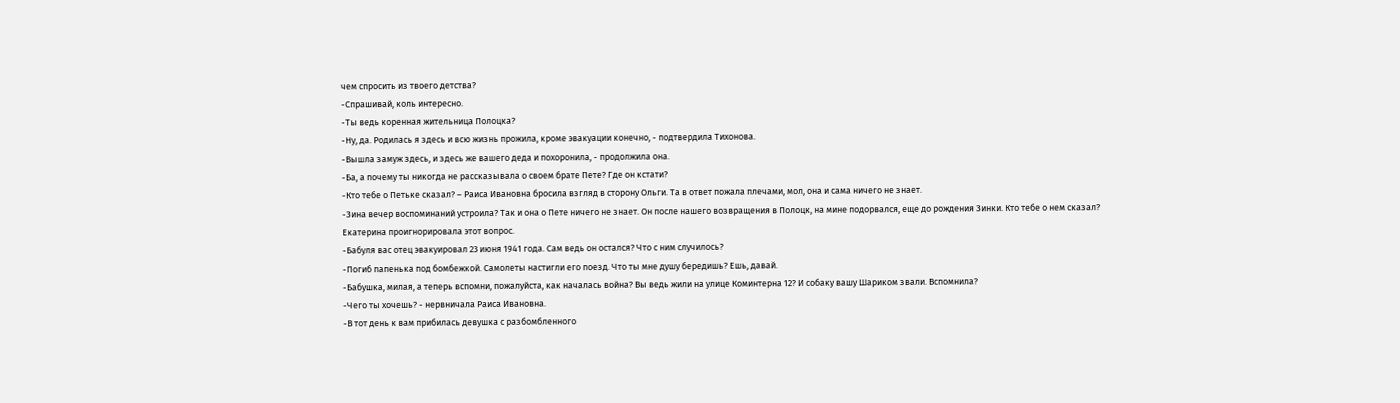чем спросить из твоего детства?
-Спрашивай, коль интересно.
-Ты ведь коренная жительница Полоцка?
-Ну, да. Родилась я здесь и всю жизнь прожила, кроме эвакуации конечно, - подтвердила Тихонова.
-Вышла замуж здесь, и здесь же вашего деда и похоронила, - продолжила она.
-Ба, а почему ты никогда не рассказывала о своем брате Пете? Где он кстати?
-Кто тебе о Петьке сказал? – Раиса Ивановна бросила взгляд в сторону Ольги. Та в ответ пожала плечами, мол, она и сама ничего не знает.
-Зина вечер воспоминаний устроила? Так и она о Пете ничего не знает. Он после нашего возвращения в Полоцк, на мине подорвался, еще до рождения Зинки. Кто тебе о нем сказал?
Екатерина проигнорировала этот вопрос.
-Бабуля вас отец эвакуировал 23 июня 1941 года. Сам ведь он остался? Что с ним случилось?
-Погиб папенька под бомбежкой. Самолеты настигли его поезд. Что ты мне душу бередишь? Ешь, давай.
-Бабушка, милая, а теперь вспомни, пожалуйста, как началась война? Вы ведь жили на улице Коминтерна 12? И собаку вашу Шариком звали. Вспомнила?
-Чего ты хочешь? - нервничала Раиса Ивановна.
-В тот день к вам прибилась девушка с разбомбленного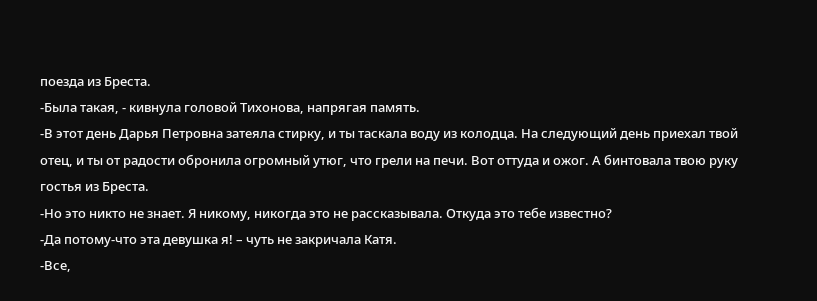поезда из Бреста.
-Была такая, - кивнула головой Тихонова, напрягая память.
-В этот день Дарья Петровна затеяла стирку, и ты таскала воду из колодца. На следующий день приехал твой отец, и ты от радости обронила огромный утюг, что грели на печи. Вот оттуда и ожог. А бинтовала твою руку гостья из Бреста.
-Но это никто не знает. Я никому, никогда это не рассказывала. Откуда это тебе известно?
-Да потому-что эта девушка я! – чуть не закричала Катя.
-Все,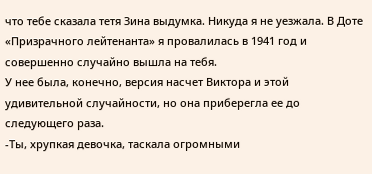что тебе сказала тетя Зина выдумка. Никуда я не уезжала. В Доте «Призрачного лейтенанта» я провалилась в 1941 год и совершенно случайно вышла на тебя.
У нее была, конечно, версия насчет Виктора и этой удивительной случайности, но она приберегла ее до следующего раза.
-Ты, хрупкая девочка, таскала огромными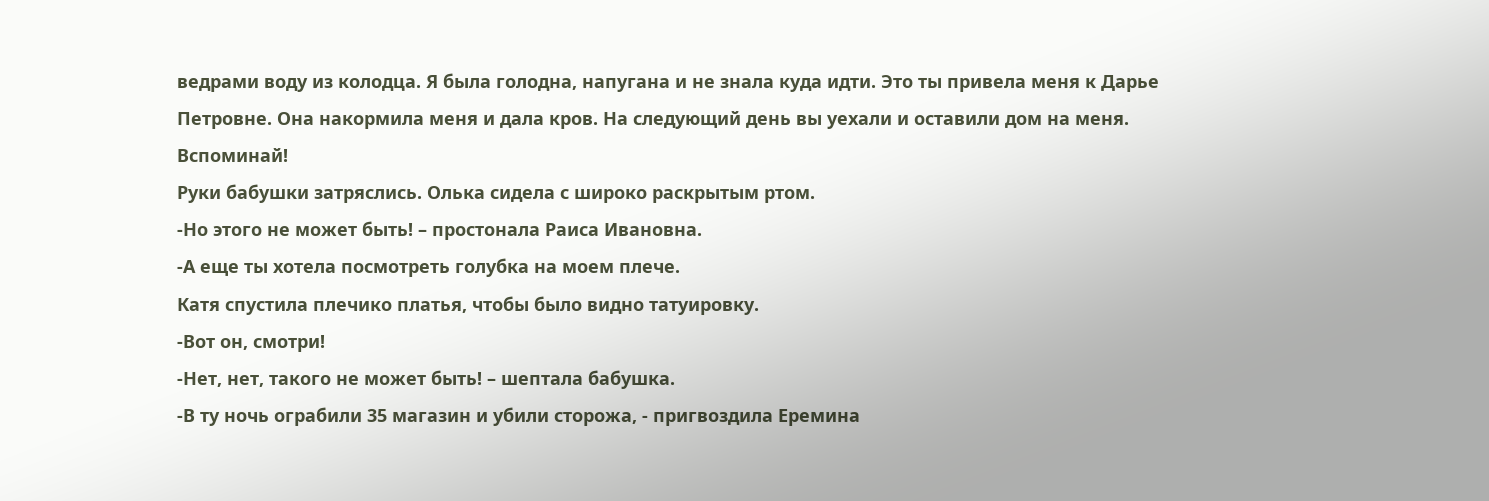ведрами воду из колодца. Я была голодна, напугана и не знала куда идти. Это ты привела меня к Дарье Петровне. Она накормила меня и дала кров. На следующий день вы уехали и оставили дом на меня. Вспоминай!
Руки бабушки затряслись. Олька сидела с широко раскрытым ртом.
-Но этого не может быть! – простонала Раиса Ивановна.
-А еще ты хотела посмотреть голубка на моем плече.
Катя спустила плечико платья, чтобы было видно татуировку.
-Вот он, смотри!
-Нет, нет, такого не может быть! – шептала бабушка.
-В ту ночь ограбили 35 магазин и убили сторожа, - пригвоздила Еремина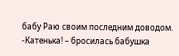бабу Раю своим последним доводом.
-Катенька! – бросилась бабушка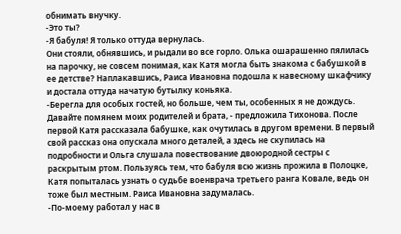обнимать внучку.
-Это ты?
-Я бабуля! Я только оттуда вернулась.
Они стояли, обнявшись, и рыдали во все горло. Олька ошарашенно пялилась на парочку, не совсем понимая, как Катя могла быть знакома с бабушкой в ее детстве? Наплакавшись, Раиса Ивановна подошла к навесному шкафчику и достала оттуда начатую бутылку коньяка.
-Берегла для особых гостей, но больше, чем ты, особенных я не дождусь. Давайте помянем моих родителей и брата, - предложила Тихонова. После первой Катя рассказала бабушке, как очутилась в другом времени. В первый свой рассказ она опускала много деталей, а здесь не скупилась на подробности и Ольга слушала повествование двоюродной сестры с раскрытым ртом. Пользуясь тем, что бабуля всю жизнь прожила в Полоцке, Катя попыталась узнать о судьбе военврача третьего ранга Ковале, ведь он тоже был местным. Раиса Ивановна задумалась.
-По-моему работал у нас в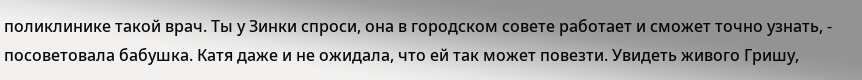поликлинике такой врач. Ты у Зинки спроси, она в городском совете работает и сможет точно узнать, - посоветовала бабушка. Катя даже и не ожидала, что ей так может повезти. Увидеть живого Гришу,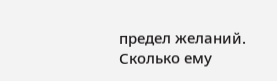предел желаний. Сколько ему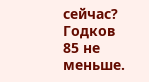сейчас? Годков 85 не меньше.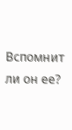Вспомнит ли он ее?